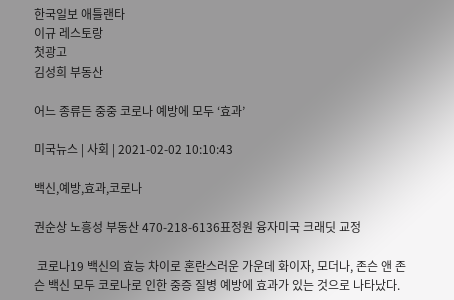한국일보 애틀랜타
이규 레스토랑
첫광고
김성희 부동산

어느 종류든 중중 코로나 예방에 모두 ‘효과’

미국뉴스 | 사회 | 2021-02-02 10:10:43

백신,예방,효과,코로나

권순상 노흥성 부동산 470-218-6136표정원 융자미국 크래딧 교정

 코로나19 백신의 효능 차이로 혼란스러운 가운데 화이자, 모더나, 존슨 앤 존슨 백신 모두 코로나로 인한 중증 질병 예방에 효과가 있는 것으로 나타났다.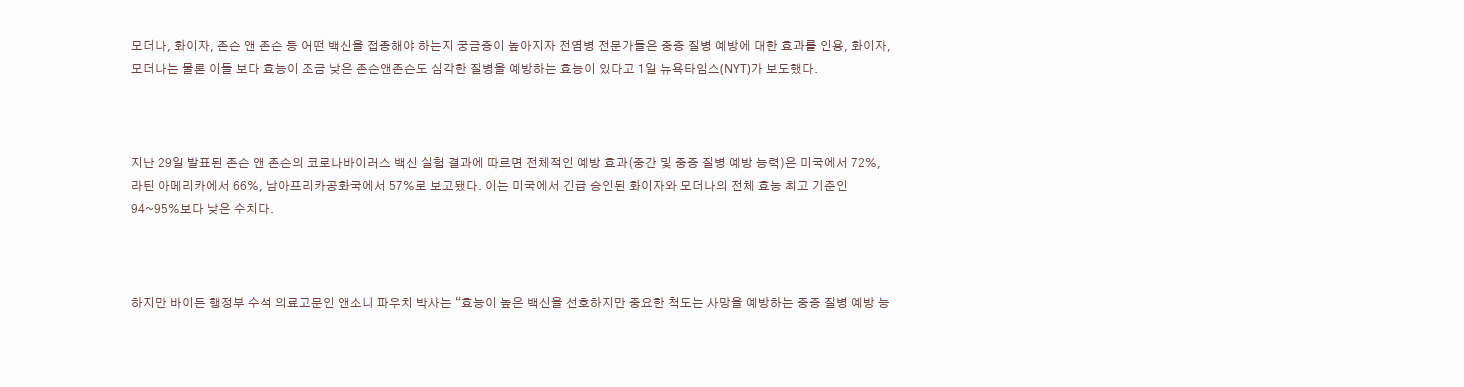모더나, 화이자, 존슨 앤 존슨 등 어떤 백신을 접종해야 하는지 궁금증이 높아지자 전염병 전문가들은 중증 질병 예방에 대한 효과를 인용, 화이자, 모더나는 물론 이들 보다 효능이 조금 낮은 존슨앤존슨도 심각한 질병을 예방하는 효능이 있다고 1일 뉴욕타임스(NYT)가 보도했다.



지난 29일 발표된 존슨 앤 존슨의 코로나바이러스 백신 실험 결과에 따르면 전체적인 예방 효과(중간 및 중증 질병 예방 능력)은 미국에서 72%, 라틴 아메리카에서 66%, 남아프리카공화국에서 57%로 보고됐다. 이는 미국에서 긴급 승인된 화이자와 모더나의 전체 효능 최고 기준인 94~95%보다 낮은 수치다.



하지만 바이든 행정부 수석 의료고문인 앤소니 파우치 박사는 “효능이 높은 백신을 선호하지만 중요한 척도는 사망을 예방하는 중증 질병 예방 능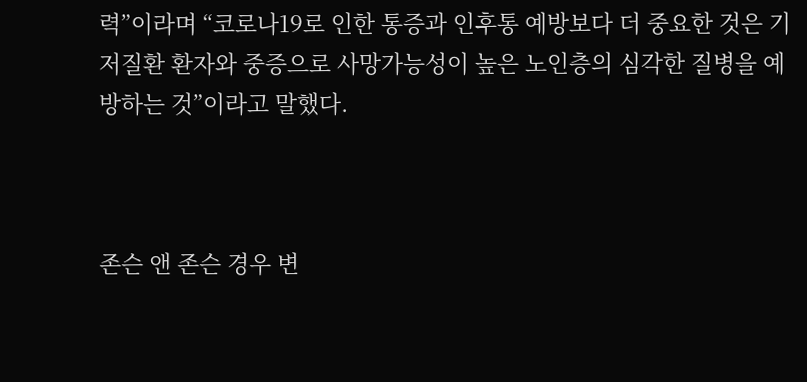력”이라며 “코로나19로 인한 통증과 인후통 예방보다 더 중요한 것은 기저질환 환자와 중증으로 사망가능성이 높은 노인층의 심각한 질병을 예방하는 것”이라고 말했다.



존슨 앤 존슨 경우 변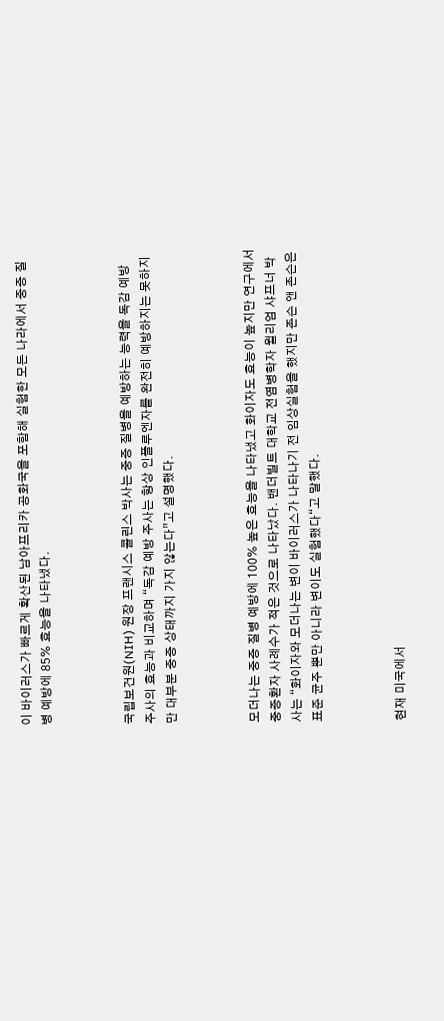이 바이러스가 빠르게 확산된 남아프리카 공화국을 포함해 실험한 모든 나라에서 중증 질병 예방에 85% 효능을 나타냈다.



국립보건원(NIH) 원장 프랜시스 콜린스 박사는 중증 질병을 예방하는 능력을 독감 예방 주사의 효능과 비교하며 “독감 예방 주사는 항상 인플루엔자를 완전히 예방하지는 못하지만 대부분 중증 상태까지 가지 않는다”고 설명했다.



모더나는 중증 질병 예방에 100% 높은 효능을 나타냈고 화이자도 효능이 높지만 연구에서 중증환자 사례수가 적은 것으로 나타났다. 밴더빌트 대학교 전염병학자 윌리엄 샤프너 박사는 “화이자와 모더나는 변이 바이러스가 나타나기 전 임상실험을 했지만 존슨 앤 존슨은 표준 균주 뿐만 아니라 변이도 실험했다“고 말했다.



현재 미국에서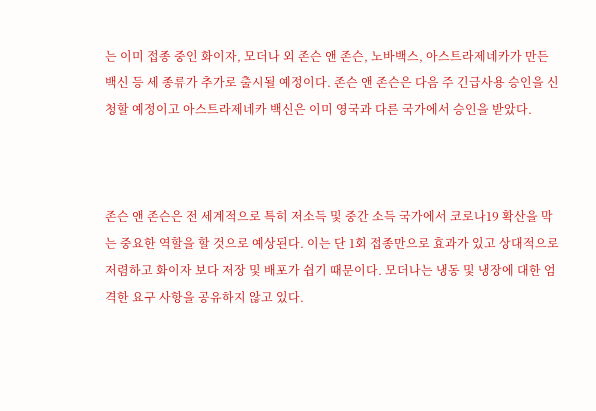는 이미 접종 중인 화이자, 모더나 외 존슨 앤 존슨, 노바백스, 아스트라제네카가 만든 백신 등 세 종류가 추가로 출시될 예정이다. 존슨 앤 존슨은 다음 주 긴급사용 승인을 신청할 예정이고 아스트라제네카 백신은 이미 영국과 다른 국가에서 승인을 받았다.



존슨 앤 존슨은 전 세계적으로 특히 저소득 및 중간 소득 국가에서 코로나19 확산을 막는 중요한 역할을 할 것으로 예상된다. 이는 단 1회 접종만으로 효과가 있고 상대적으로 저렴하고 화이자 보다 저장 및 배포가 쉽기 때문이다. 모더나는 냉동 및 냉장에 대한 엄격한 요구 사항을 공유하지 않고 있다.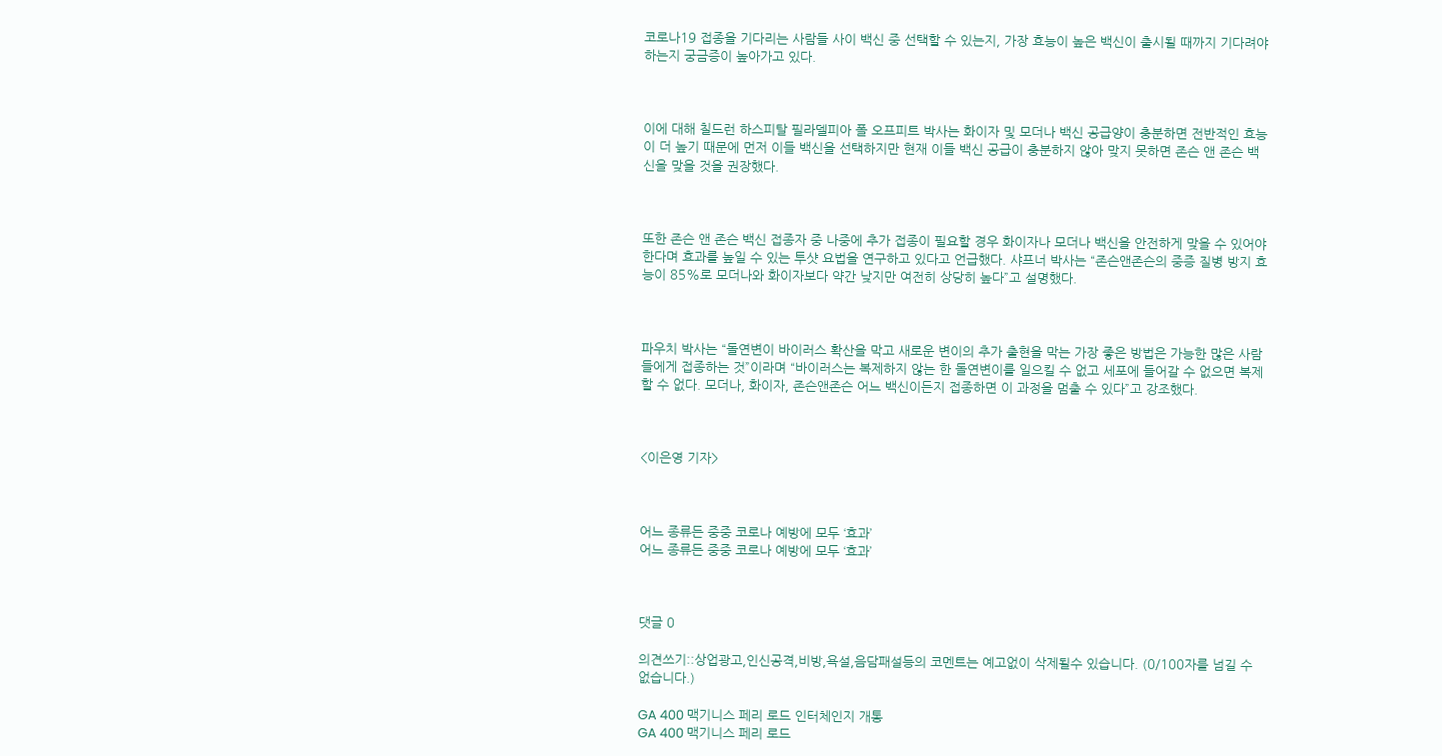코로나19 접종을 기다리는 사람들 사이 백신 중 선택할 수 있는지, 가장 효능이 높은 백신이 출시될 때까지 기다려야 하는지 궁금증이 높아가고 있다.



이에 대해 칠드런 하스피탈 필라델피아 폴 오프피트 박사는 화이자 및 모더나 백신 공급양이 충분하면 전반적인 효능이 더 높기 때문에 먼저 이들 백신을 선택하지만 현재 이들 백신 공급이 충분하지 않아 맞지 못하면 존슨 앤 존슨 백신을 맞을 것을 권장했다.



또한 존슨 앤 존슨 백신 접종자 중 나중에 추가 접종이 필요할 경우 화이자나 모더나 백신을 안전하게 맞을 수 있어야 한다며 효과를 높일 수 있는 투샷 요법을 연구하고 있다고 언급했다. 샤프너 박사는 “존슨앤존슨의 중증 질병 방지 효능이 85%로 모더나와 화이자보다 약간 낮지만 여전히 상당히 높다”고 설명했다.



파우치 박사는 “돌연변이 바이러스 확산을 막고 새로운 변이의 추가 출현을 막는 가장 좋은 방법은 가능한 많은 사람들에게 접종하는 것”이라며 “바이러스는 복제하지 않는 한 돌연변이를 일으킬 수 없고 세포에 들어갈 수 없으면 복제할 수 없다. 모더나, 화이자, 존슨앤존슨 어느 백신이든지 접종하면 이 과정을 멈출 수 있다”고 강조했다.



<이은영 기자>



어느 종류든 중중 코로나 예방에 모두 ‘효과’
어느 종류든 중중 코로나 예방에 모두 ‘효과’



댓글 0

의견쓰기::상업광고,인신공격,비방,욕설,음담패설등의 코멘트는 예고없이 삭제될수 있습니다. (0/100자를 넘길 수 없습니다.)

GA 400 맥기니스 페리 로드 인터체인지 개통
GA 400 맥기니스 페리 로드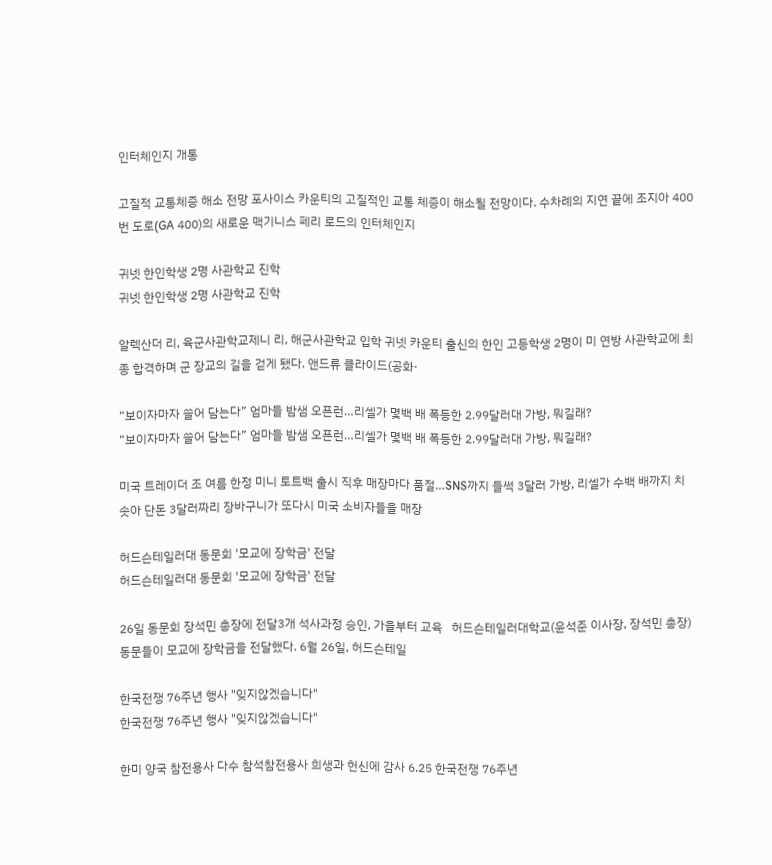인터체인지 개통

고질적 교통체증 해소 전망 포사이스 카운티의 고질적인 교통 체증이 해소될 전망이다. 수차례의 지연 끝에 조지아 400번 도로(GA 400)의 새로운 맥기니스 페리 로드의 인터체인지

귀넷 한인학생 2명 사관학교 진학
귀넷 한인학생 2명 사관학교 진학

알렉산더 리, 육군사관학교제니 리, 해군사관학교 입학 귀넷 카운티 출신의 한인 고등학생 2명이 미 연방 사관학교에 최종 합격하며 군 장교의 길을 걷게 됐다. 앤드류 클라이드(공화·

“보이자마자 쓸어 담는다” 엄마들 밤샘 오픈런…리셀가 몇백 배 폭등한 2.99달러대 가방, 뭐길래?
“보이자마자 쓸어 담는다” 엄마들 밤샘 오픈런…리셀가 몇백 배 폭등한 2.99달러대 가방, 뭐길래?

미국 트레이더 조 여름 한정 미니 토트백 출시 직후 매장마다 품절…SNS까지 들썩 3달러 가방, 리셀가 수백 배까지 치솟아 단돈 3달러짜리 장바구니가 또다시 미국 소비자들을 매장

허드슨테일러대 동문회 '모교에 장학금' 전달
허드슨테일러대 동문회 '모교에 장학금' 전달

26일 동문회 장석민 총장에 전달3개 석사과정 승인, 가을부터 교육   허드슨테일러대학교(윤석준 이사장, 장석민 총장) 동문들이 모교에 장학금을 전달했다. 6월 26일, 허드슨테일

한국전쟁 76주년 행사 "잊지않겠습니다"
한국전쟁 76주년 행사 "잊지않겠습니다"

한미 양국 참전용사 다수 참석참전용사 희생과 헌신에 감사 6.25 한국전쟁 76주년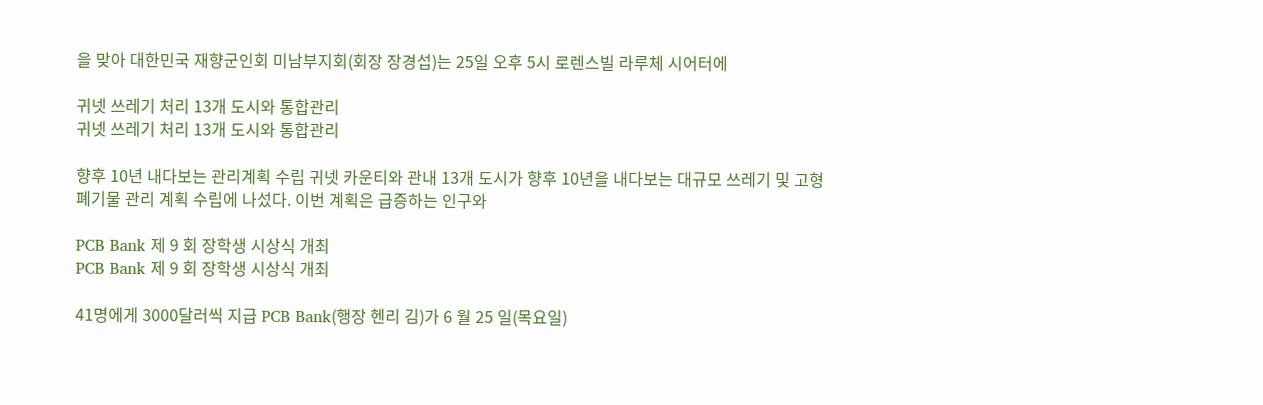을 맞아 대한민국 재향군인회 미남부지회(회장 장경섭)는 25일 오후 5시 로렌스빌 라루체 시어터에

귀넷 쓰레기 처리 13개 도시와 통합관리
귀넷 쓰레기 처리 13개 도시와 통합관리

향후 10년 내다보는 관리계획 수립 귀넷 카운티와 관내 13개 도시가 향후 10년을 내다보는 대규모 쓰레기 및 고형 폐기물 관리 계획 수립에 나섰다. 이번 계획은 급증하는 인구와

PCB Bank 제 9 회 장학생 시상식 개최
PCB Bank 제 9 회 장학생 시상식 개최

41명에게 3000달러씩 지급 PCB Bank(행장 헨리 김)가 6 월 25 일(목요일)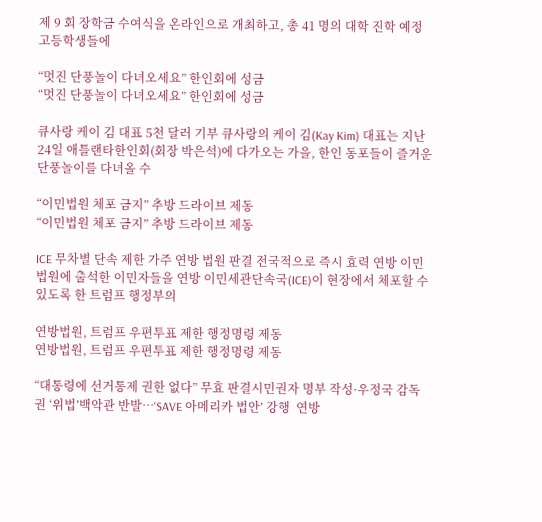제 9 회 장학금 수여식을 온라인으로 개최하고, 총 41 명의 대학 진학 예정 고등학생들에

“멋진 단풍놀이 다녀오세요” 한인회에 성금
“멋진 단풍놀이 다녀오세요” 한인회에 성금

큐사랑 케이 김 대표 5천 달러 기부 큐사랑의 케이 김(Kay Kim) 대표는 지난 24일 애틀랜타한인회(회장 박은석)에 다가오는 가을, 한인 동포들이 즐거운 단풍놀이를 다녀올 수

“이민법원 체포 금지” 추방 드라이브 제동
“이민법원 체포 금지” 추방 드라이브 제동

ICE 무차별 단속 제한 가주 연방 법원 판결 전국적으로 즉시 효력 연방 이민법원에 출석한 이민자들을 연방 이민세관단속국(ICE)이 현장에서 체포할 수 있도록 한 트럼프 행정부의

연방법원, 트럼프 우편투표 제한 행정명령 제동
연방법원, 트럼프 우편투표 제한 행정명령 제동

“대통령에 선거통제 권한 없다” 무효 판결시민권자 명부 작성·우정국 감독권 ‘위법’백악관 반발…‘SAVE 아메리카 법안’ 강행  연방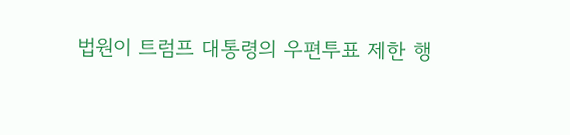법원이 트럼프 대통령의 우편투표 제한 행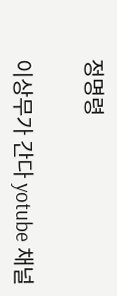정명령

이상무가 간다 yotube 채널